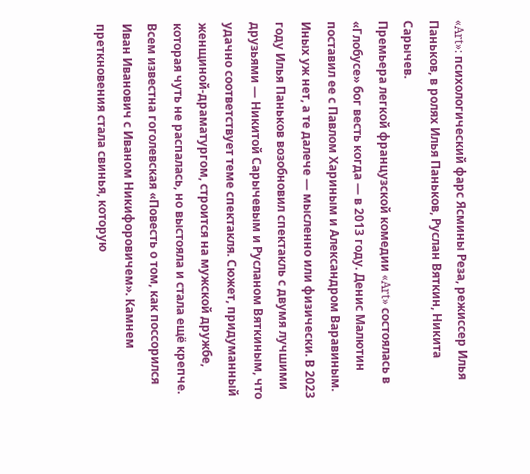«Art»: психологический фарс Ясмины Реза, режиссер Илья Паньков, в ролях Илья Паньков, Руслан Вяткин, Никита Сарычев.
Премьера легкой французской комедии «Art» состоялась в «Глобусе» бог весть когда — в 2013 году. Денис Малютин поставил ее с Павлом Хариным и Александром Варавиным. Иных уж нет, а те далече — мысленно или физически. В 2023 году Илья Паньков возобновил спектакль с двумя лучшими друзьями — Никитой Сарычевым и Русланом Вяткиным, что удачно соответствует теме спектакля. Сюжет, придуманный женщиной-драматургом, строится на мужской дружбе, которая чуть не распалась, но выстояла и стала ещё крепче.
Всем известна гоголевская «Повесть о том, как поссорился Иван Иванович с Иваном Никифоровичем». Камнем преткновения стала свинья, которую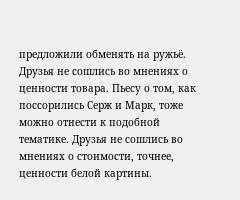предложили обменять на ружьё. Друзья не сошлись во мнениях о ценности товара. Пьесу о том, как поссорились Серж и Марк, тоже можно отнести к подобной тематике. Друзья не сошлись во мнениях о стоимости, точнее, ценности белой картины.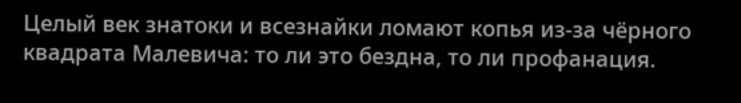Целый век знатоки и всезнайки ломают копья из-за чёрного квадрата Малевича: то ли это бездна, то ли профанация.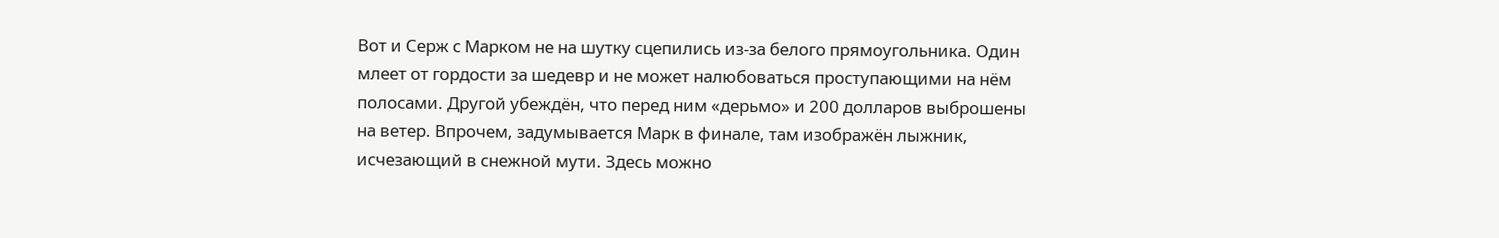Вот и Серж с Марком не на шутку сцепились из-за белого прямоугольника. Один млеет от гордости за шедевр и не может налюбоваться проступающими на нём полосами. Другой убеждён, что перед ним «дерьмо» и 200 долларов выброшены на ветер. Впрочем, задумывается Марк в финале, там изображён лыжник, исчезающий в снежной мути. Здесь можно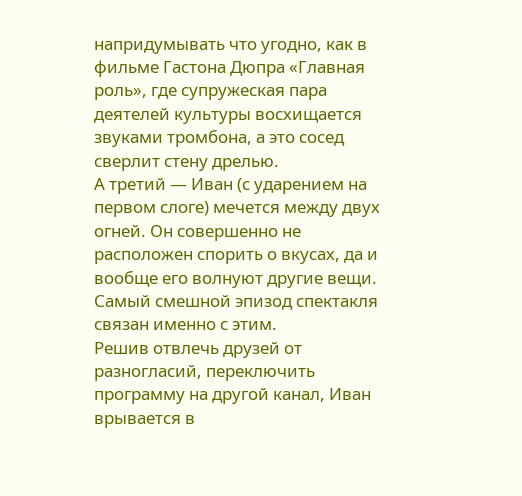напридумывать что угодно, как в фильме Гастона Дюпра «Главная роль», где супружеская пара деятелей культуры восхищается звуками тромбона, а это сосед сверлит стену дрелью.
А третий — Иван (с ударением на первом слоге) мечется между двух огней. Он совершенно не расположен спорить о вкусах, да и вообще его волнуют другие вещи. Самый смешной эпизод спектакля связан именно с этим.
Решив отвлечь друзей от разногласий, переключить программу на другой канал, Иван врывается в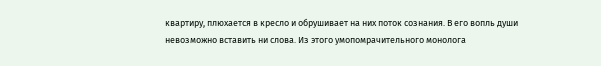квартиру, плюхается в кресло и обрушивает на них поток сознания. В его вопль души невозможно вставить ни слова. Из этого умопомрачительного монолога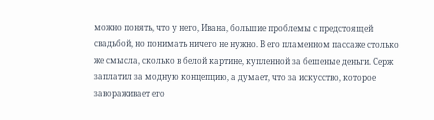можно понять, что у него, Ивана, большие проблемы с предстоящей свадьбой, но понимать ничего не нужно. В его пламенном пассаже столько же смысла, сколько в белой картине, купленной за бешеные деньги. Серж заплатил за модную концепцию, а думает, что за искусство, которое завораживает его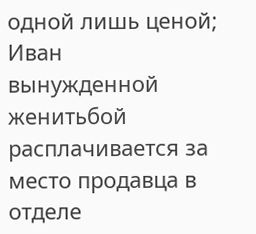одной лишь ценой; Иван вынужденной женитьбой расплачивается за место продавца в отделе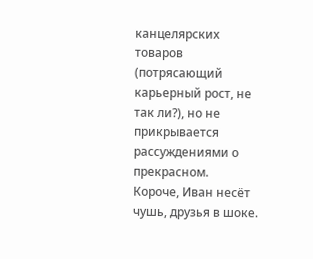канцелярских товаров (потрясающий карьерный рост, не так ли?), но не прикрывается рассуждениями о прекрасном.
Короче, Иван несёт чушь, друзья в шоке.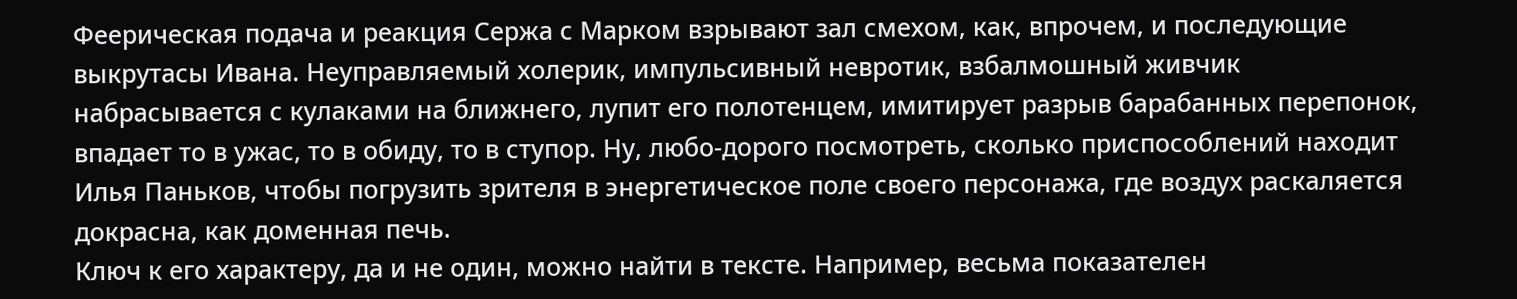Феерическая подача и реакция Сержа с Марком взрывают зал смехом, как, впрочем, и последующие выкрутасы Ивана. Неуправляемый холерик, импульсивный невротик, взбалмошный живчик набрасывается с кулаками на ближнего, лупит его полотенцем, имитирует разрыв барабанных перепонок, впадает то в ужас, то в обиду, то в ступор. Ну, любо-дорого посмотреть, сколько приспособлений находит Илья Паньков, чтобы погрузить зрителя в энергетическое поле своего персонажа, где воздух раскаляется докрасна, как доменная печь.
Ключ к его характеру, да и не один, можно найти в тексте. Например, весьма показателен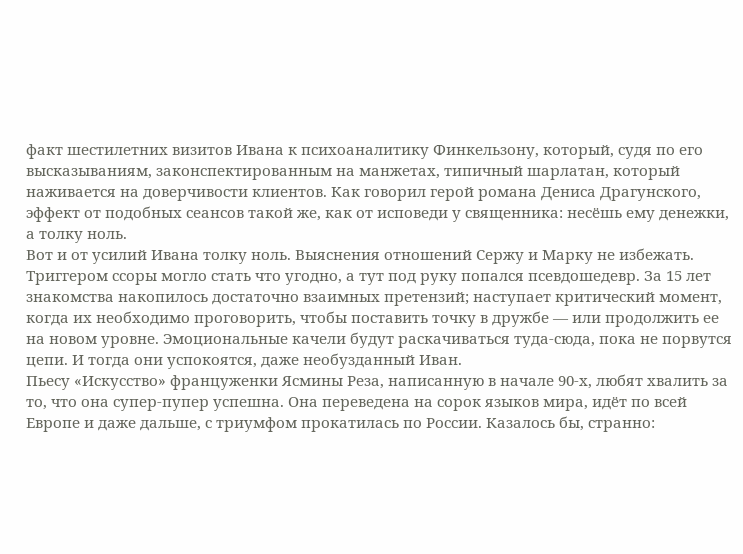факт шестилетних визитов Ивана к психоаналитику Финкельзону, который, судя по его высказываниям, законспектированным на манжетах, типичный шарлатан, который наживается на доверчивости клиентов. Как говорил герой романа Дениса Драгунского, эффект от подобных сеансов такой же, как от исповеди у священника: несёшь ему денежки, а толку ноль.
Вот и от усилий Ивана толку ноль. Выяснения отношений Сержу и Марку не избежать. Триггером ссоры могло стать что угодно, а тут под руку попался псевдошедевр. За 15 лет знакомства накопилось достаточно взаимных претензий; наступает критический момент, когда их необходимо проговорить, чтобы поставить точку в дружбе — или продолжить ее на новом уровне. Эмоциональные качели будут раскачиваться туда-сюда, пока не порвутся цепи. И тогда они успокоятся, даже необузданный Иван.
Пьесу «Искусство» француженки Ясмины Реза, написанную в начале 90-х, любят хвалить за то, что она супер-пупер успешна. Она переведена на сорок языков мира, идёт по всей Европе и даже дальше, с триумфом прокатилась по России. Казалось бы, странно: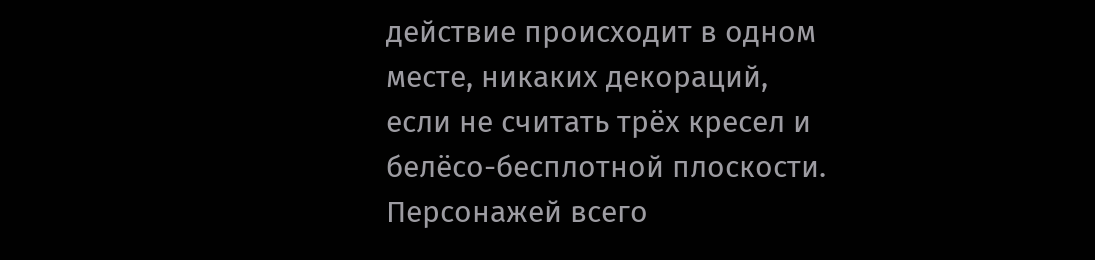действие происходит в одном месте, никаких декораций, если не считать трёх кресел и белёсо-бесплотной плоскости. Персонажей всего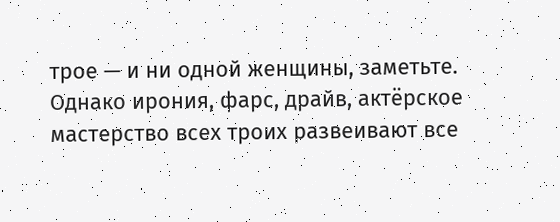трое — и ни одной женщины, заметьте.
Однако ирония, фарс, драйв, актёрское мастерство всех троих развеивают все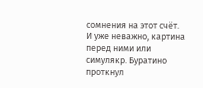сомнения на этот счёт. И уже неважно, картина перед ними или симулякр. Буратино проткнул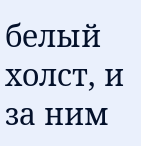белый холст, и за ним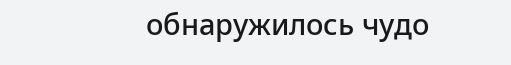обнаружилось чудо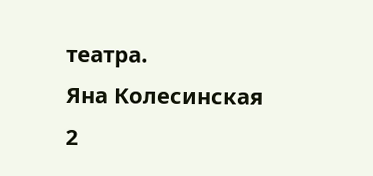театра.
Яна Колесинская
2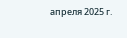апреля 2025 г.